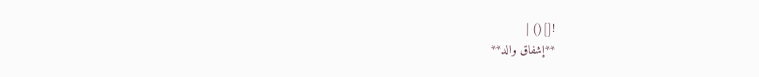![]() |
**إشفاق والد**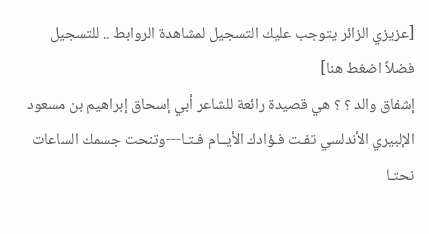[عزيزي الزائر يتوجب عليك التسجيل لمشاهدة الروابط .. للتسجيل فضلاً اضغط هنا]
إشفاق والد ؟ ؟ هي قصيدة رائعة للشاعر أبي إسحاق إبراهيم بن مسعود الإلبيري الأندلسي تفـت فـؤادك الأيــام فـتـا---وتنحت جسمك الساعات نحتـا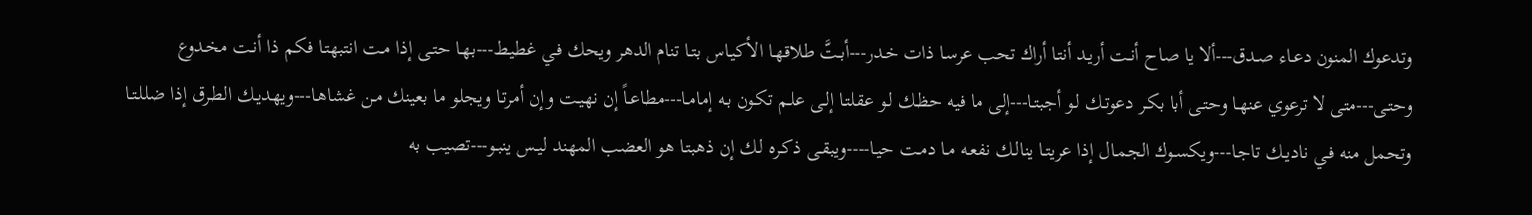وتدعوك المنون دعـاء صـدق---ألا يا صاح أنـت أريـد أنتـا أراك تحب عرسـا ذات خـدر---أبـتَّ طلاقهـا الأكيـاس بتـا تنام الدهر ويحك فـي غطيـط---بهـا حتـى إذا مـت انتبهتـا فكم ذا أنـت مخـدوع وحتـى---متى لا ترعوي عنهـا وحتـى أبا بكـر دعوتـك لـو أجبتـا---إلى ما فيه حظـك لـو عقلتـا إلـى علـم تكـون بـه إمامـا---مطاعـاً إن نهيـت وإن أمرتـا ويجلو ما بعينك مـن غشاهـا---ويهديـك الطـرق إذا ضللـتـا وتحمل منه فـي ناديـك تاجـا---ويكسـوك الجمـال إذا عريتـا ينالـك نفعـه مـا دمـت حيـا----ويبقـى ذكـره لـك إن ذهبتـا هو العضب المهند ليـس ينبـو---تصيب به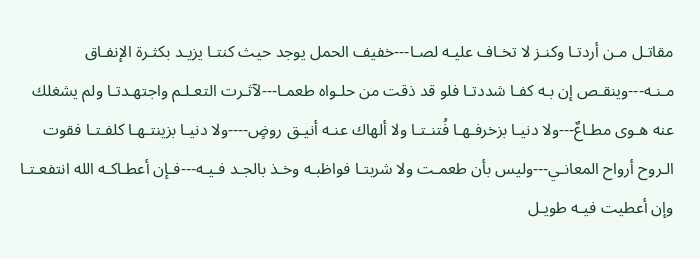مقاتـل مـن أردتـا وكنـز لا تخـاف عليـه لصـا---خفيف الحمل يوجد حيث كنتـا يزيـد بكثـرة الإنفـاق مـنـه---وينقـص إن بـه كفـا شددتـا فلو قد ذقت من حلـواه طعمـا---لآثـرت التعـلـم واجتهـدتـا ولم يشغلك عنه هـوى مطـاعٌ---ولا دنيـا بزخرفـهـا فُتنـتـا ولا ألهاك عنـه أنيـق روضٍ----ولا دنيـا بزينتـهـا كلفـتـا فقوت الـروح أرواح المعانـي---وليس بأن طعمـت ولا شربتـا فواظبـه وخـذ بالجـد فـيـه---فـإن أعطـاكـه الله انتفعـتـا وإن أعطيت فيـه طويـل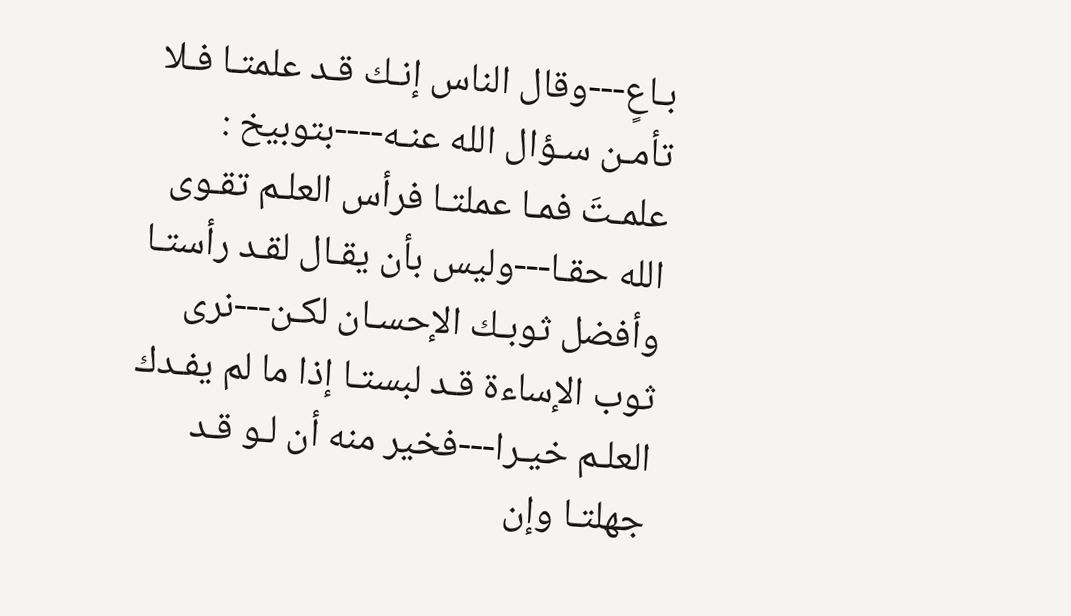بـاعٍ---وقال الناس إنـك قـد علمتـا فـلا تأمـن سـؤال الله عنـه----بتوبيخ : علمـتَ فمـا عملتـا فرأس العلـم تقـوى الله حقـا---وليس بأن يقـال لقـد رأستـا وأفضل ثوبـك الإحسـان لكـن---نرى ثوب الإساءة قـد لبستـا إذا ما لم يفـدك العلـم خيـرا---فخير منه أن لـو قـد جهلتـا وإن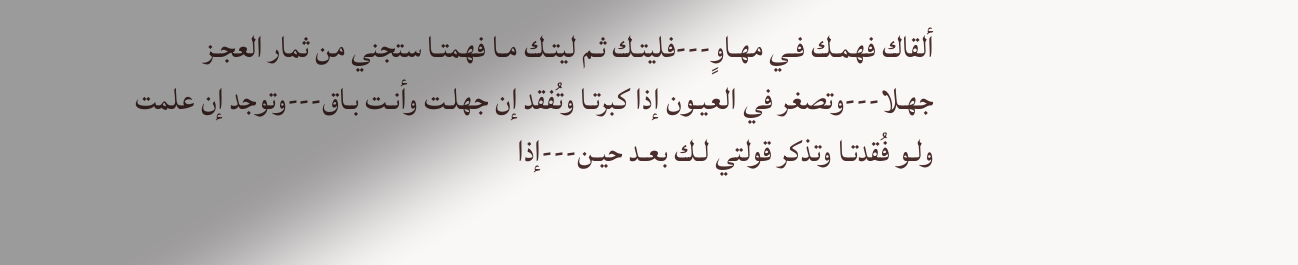ألقاك فهمـك فـي مهـاوٍ---فليتـك ثـم ليتـك مـا فهمتـا ستجني من ثمار العجـز جهـلا---وتصغر في العيـون إذا كبرتـا وتُفقد إن جهلـت وأنـت بـاق---وتوجد إن علمت ولـو فُقدتـا وتذكر قولتي لـك بعـد حيـن---إذا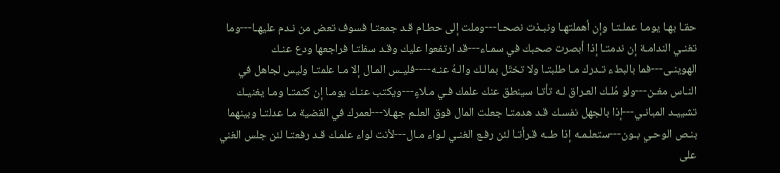حقـا بهـا يومـا عملـتـا وإن أهملتهـا ونبـذت نصحـا---وملت إلى حطـام قـد جمعتـا فسوف تعض من نـدم عليهـا---وما تغنـي الندامـة إن ندمتـا إذا أبصرت صحبك في سمـاء---قد ارتفعوا عليك وقـد سفلتـا فراجعها ودع عنـك الهوينـى---فما بالبطء تـدرك مـا طلبتـا ولا تختَل بمالـك والـهُ عنـه----فليـس المـال إلا مـا علمتـا وليس لجاهل في النـاس مغـن---ولو مُلـك العـراق لـه تأتـا سينطق عنك علمك فـي مـلاءٍ---ويكتب عنـك يومـا إن كتمتـا ومـا يغنيـك تشييـد المبانـي---إذا بالجهل نفسـك قـد هدمتـا جعلت المال فوق العلـم جهـلا---لعمرك في القضية مـا عدلتـا وبينهما بنـص الوحـي بـون---ستعلـمـه إذا طــه قـرأتـا لئن رفـع الغنـي لـواء مـال---لأنت لواء علمـك قـد رفعتـا لئن جلس الغني على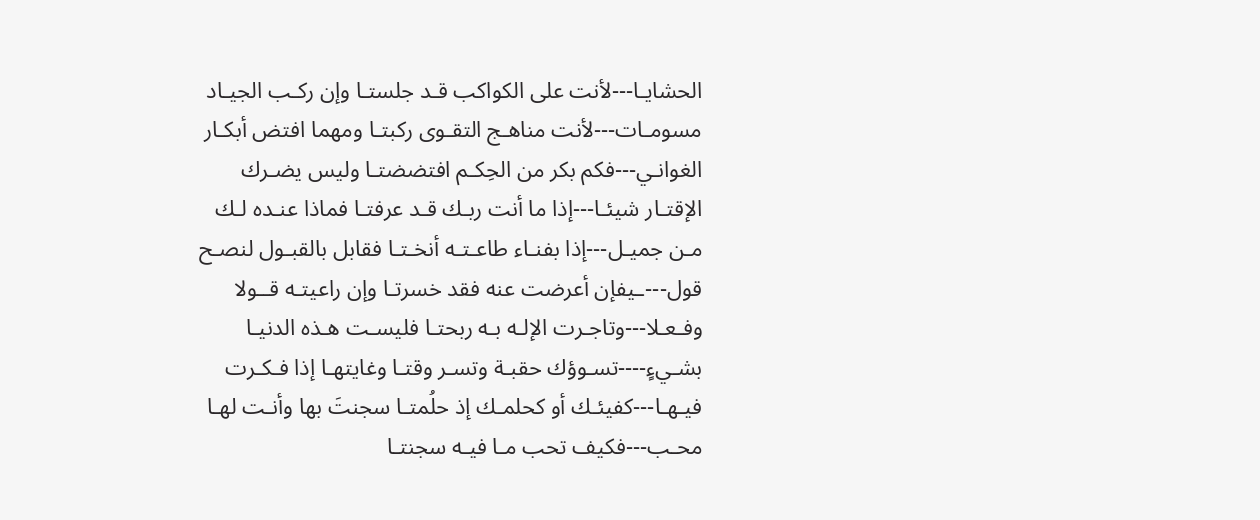الحشايـا---لأنت على الكواكب قـد جلستـا وإن ركـب الجيـاد مسومـات---لأنت مناهـج التقـوى ركبتـا ومهما افتض أبكـار الغوانـي---فكم بكر من الحِكـم افتضضتـا وليس يضـرك الإقتـار شيئـا---إذا ما أنت ربـك قـد عرفتـا فماذا عنـده لـك مـن جميـل---إذا بفنـاء طاعـتـه أنخـتـا فقابل بالقبـول لنصـح قول---ـيفإن أعرضت عنه فقد خسرتـا وإن راعيتـه قــولا وفـعـلا---وتاجـرت الإلـه بـه ربحتـا فليسـت هـذه الدنيـا بشـيءٍ----تسـوؤك حقبـة وتسـر وقتـا وغايتهـا إذا فـكـرت فيـهـا---كفيئـك أو كحلمـك إذ حلُمتـا سجنتَ بها وأنـت لهـا محـب---فكيف تحب مـا فيـه سجنتـا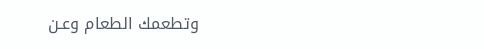وتطعمك الطعام وعـن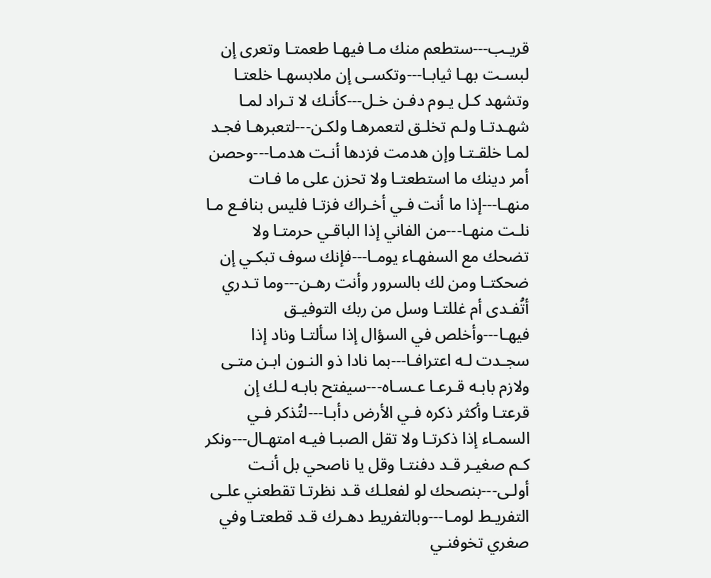قريـب---ستطعم منك مـا فيهـا طعمتـا وتعرى إن لبسـت بهـا ثيابـا---وتكسـى إن ملابسهـا خلعتـا وتشهد كـل يـوم دفـن خـل---كأنـك لا تـراد لمـا شهـدتـا ولـم تخلـق لتعمرهـا ولكـن---لتعبرهـا فجـد لمـا خلقـتـا وإن هدمت فزدها أنـت هدمـا---وحصن أمر دينك ما استطعتـا ولا تحزن على ما فـات منهـا---إذا ما أنت فـي أخـراك فزتـا فليس بنافـع مـا نلـت منهـا---من الفاني إذا الباقـي حرمتـا ولا تضحك مع السفهـاء يومـا---فإنك سوف تبكـي إن ضحكتـا ومن لك بالسرور وأنت رهـن---وما تـدري أتُفـدى أم غللتـا وسل من ربك التوفيـق فيهـا---وأخلص في السؤال إذا سألتـا وناد إذا سجـدت لـه اعترافـا---بما نادا ذو النـون ابـن متـى ولازم بابـه قـرعـا عـسـاه---سيفتح بابـه لـك إن قرعتـا وأكثر ذكره فـي الأرض دأبـا---لتُذكر فـي السمـاء إذا ذكرتـا ولا تقل الصبـا فيـه امتهـال---ونكر كـم صغيـر قـد دفنتـا وقل يا ناصحي بل أنـت أولـى---بنصحك لو لفعلـك قـد نظرتـا تقطعني علـى التفريـط لومـا---وبالتفريط دهـرك قـد قطعتـا وفي صغري تخوفنـي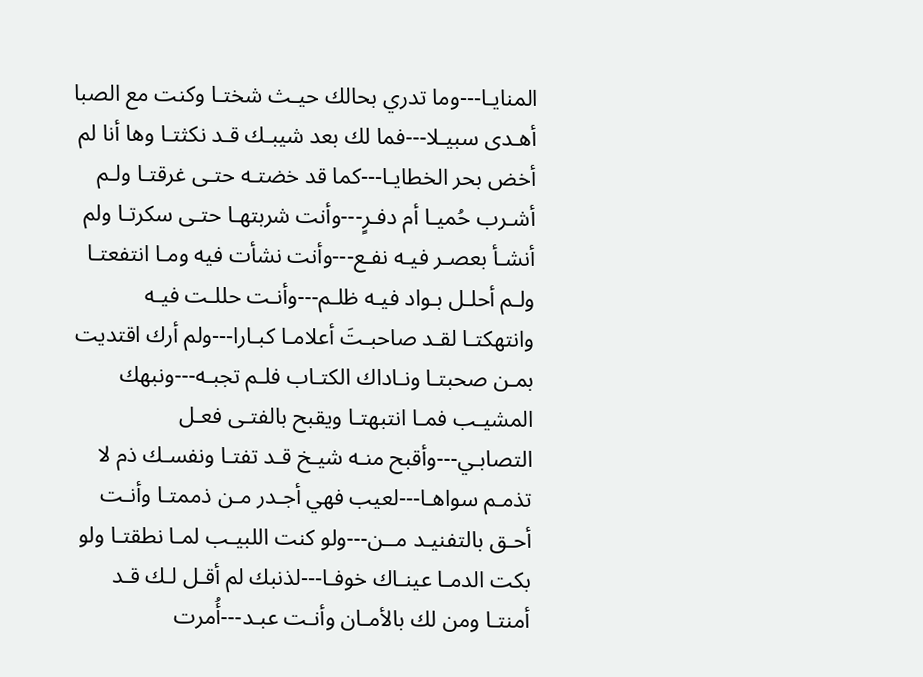المنايـا---وما تدري بحالك حيـث شختـا وكنت مع الصبا أهـدى سبيـلا---فما لك بعد شيبـك قـد نكثتـا وها أنا لم أخض بحر الخطايـا---كما قد خضتـه حتـى غرقتـا ولـم أشـرب حُميـا أم دفـرٍ---وأنت شربتهـا حتـى سكرتـا ولم أنشـأ بعصـر فيـه نفـع---وأنت نشأت فيه ومـا انتفعتـا ولـم أحلـل بـواد فيـه ظلـم---وأنـت حللـت فيـه وانتهكتـا لقـد صاحبـتَ أعلامـا كبـارا---ولم أرك اقتديت بمـن صحبتـا ونـاداك الكتـاب فلـم تجبـه---ونبهك المشيـب فمـا انتبهتـا ويقبح بالفتـى فعـل التصابـي---وأقبح منـه شيـخ قـد تفتـا ونفسـك ذم لا تذمـم سواهـا---لعيب فهي أجـدر مـن ذممتـا وأنـت أحـق بالتفنيـد مــن---ولو كنت اللبيـب لمـا نطقتـا ولو بكت الدمـا عينـاك خوفـا---لذنبك لم أقـل لـك قـد أمنتـا ومن لك بالأمـان وأنـت عبـد---أُمرت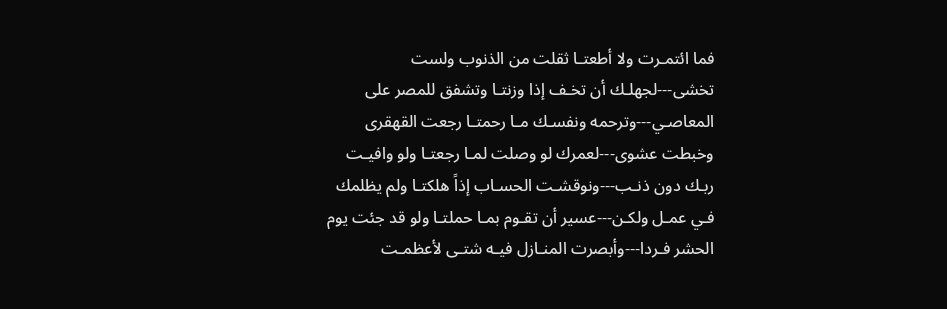فما ائتمـرت ولا أطعتـا ثقلت من الذنوب ولست تخشى---لجهلـك أن تخـف إذا وزنتـا وتشفق للمصر على المعاصـي---وترحمه ونفسـك مـا رحمتـا رجعت القهقرى وخبطت عشوى---لعمرك لو وصلت لمـا رجعتـا ولو وافيـت ربـك دون ذنـب---ونوقشـت الحسـاب إذاً هلكتـا ولم يظلمك فـي عمـل ولكـن---عسير أن تقـوم بمـا حملتـا ولو قد جئت يوم الحشر فـردا---وأبصرت المنـازل فيـه شتـى لأعظمـت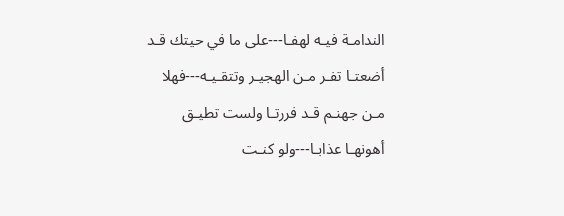الندامـة فيـه لهفـا---على ما في حيتك قـد أضعتـا تفـر مـن الهجيـر وتتقـيـه---فهلا مـن جهنـم قـد فررتـا ولست تطيـق أهونهـا عذابـا---ولو كنـت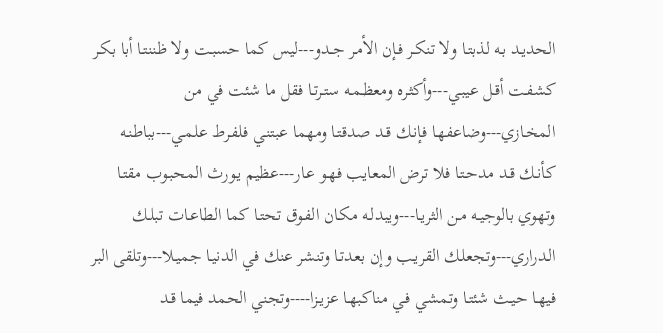الحديـد بـه لذبتـا ولا تنكـر فـإن الأمـر جــدو---ليس كما حسبـت ولا ظننتـا أبا بكـر كشفـت أقـل عيبـي---وأكثـره ومعظـمـه ستـرتـا فقل ما شئت في من المخـازي---وضاعفهـا فإنـك قـد صدقتـا ومهما عبتنـي فلفـرط علمـي---بباطنـه كأنـك قـد مدحـتـا فلا ترض المعايب فهـو عـار---عظيم يـورث المحبـوب مقتـا وتهوي بالوجيـه مـن الثريـا---ويبدلـه مكـان الفـوق تحتـا كما الطاعـات تبلـك الـدراري---وتجعلـك القريـب وإن بعدتـا وتنشر عنك في الدنيـا جميـلا---وتلقى البر فيهـا حيـث شئتـا وتمشي فـي مناكبهـا عزيـزا----وتجني الحمد فيما قـد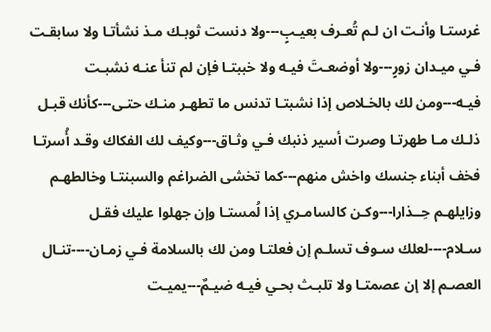غرستـا وأنـت ان لـم تُعـرف بعيـبٍ---ولا دنست ثوبـك مـذ نشأتـا ولا سابقـت فـي ميـدان زورٍ---ولا أوضعـتَ فيـه ولا خببتـا فإن لم تنأ عنـه نشبـت فيـه---ومن لك بالخـلاص إذا نشبتـا تدنس ما تطهـر منـك حتـى---كأنك قبـل ذلـك مـا طهرتـا وصرت أسير ذنبك فـي وثـاق---وكيف لك الفكاك وقـد أُسرتـا فخف أبناء جنسك واخش منهم---كما تخشى الضراغم والسبنتـا وخالطهـم وزايلهـم حِــذارا---وكـن كالسامـري إذا لُمستـا وإن جهلوا عليك فقـل سـلام----لعلك سـوف تسلـم إن فعلتـا ومن لك بالسلامة فـي زمـان----تنـال العصـم إلا إن عصمتـا ولا تلبـث بحـي فيـه ضيـمٌ---يميـت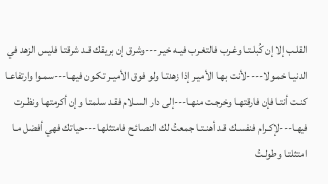القلـب إلا إن كُبلـتـا وغـرب فالتغـرب فيـه خيـر---وشرق إن بريقك قـد شرقتـا فليس الزهد في الدنيـا خمـولا----لأنت بهـا الأميـر إذا زهدتـا ولو فوق الأميـر تكـون فيهـا---سمـوا وارتفاعـا كنـت أنتـا فإن فارقتهـا وخرجـت منهـا---إلى دار السـلام فقـد سلمتـا وإن أكرمتهـا ونظـرت فيهـا---لإكـرام فنفسـك قـد أهنـتـا جمعتُ لك النصائـح فامتثلهـا---حياتك فهي أفضل مـا امتثلتـا وطولـتُ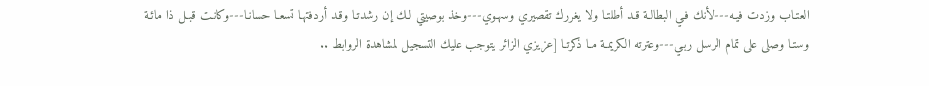العتـاب وزدت فيـه---لأنك فـي البطالـة قـد أطلتـا ولا يغررك تقصيري وسهـوي---وخذ بوصيتي لـك إن رشدتـا وقـد أردفتهـا تسعـا حسانـا---وكانـت قبـل ذا مائـة وستـا وصلى على تمام الرسل ربـي---وعترته الكريمـة مـا ذكرتـا [عزيزي الزائر يتوجب عليك التسجيل لمشاهدة الروابط ..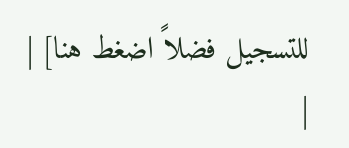للتسجيل فضلاً اضغط هنا] |
|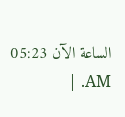الساعة الآن 05:23 AM. |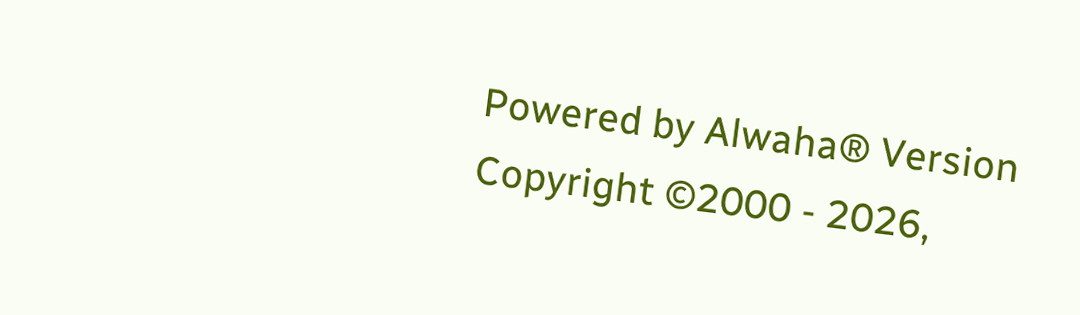Powered by Alwaha® Version
Copyright ©2000 - 2026,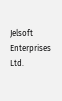Jelsoft Enterprises Ltd.